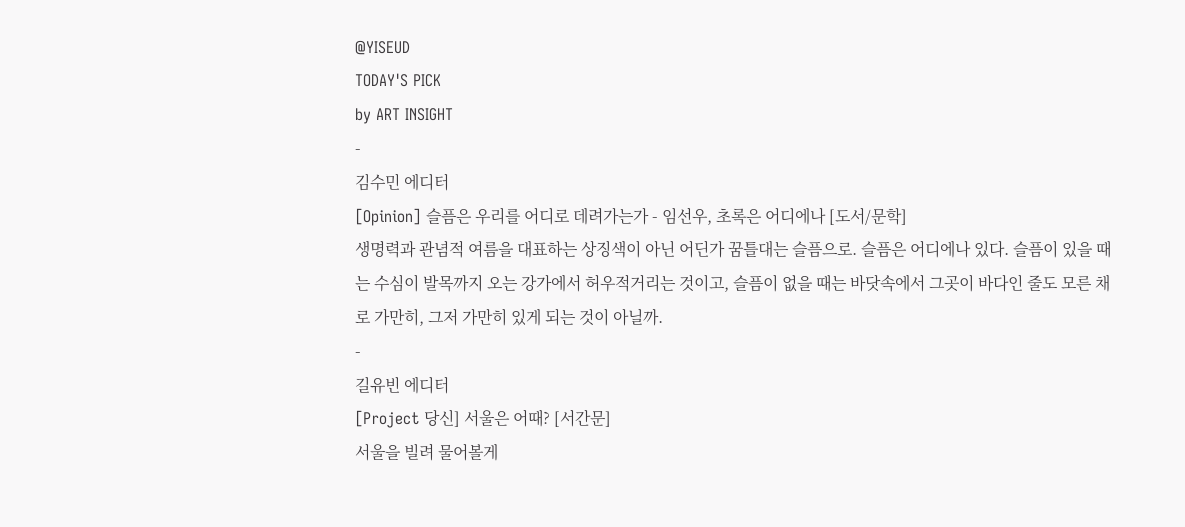@YISEUD
TODAY'S PICK
by ART INSIGHT
-
김수민 에디터
[Opinion] 슬픔은 우리를 어디로 데려가는가 - 임선우, 초록은 어디에나 [도서/문학]
생명력과 관념적 여름을 대표하는 상징색이 아닌 어딘가 꿈틀대는 슬픔으로. 슬픔은 어디에나 있다. 슬픔이 있을 때는 수심이 발목까지 오는 강가에서 허우적거리는 것이고, 슬픔이 없을 때는 바닷속에서 그곳이 바다인 줄도 모른 채로 가만히, 그저 가만히 있게 되는 것이 아닐까.
-
길유빈 에디터
[Project 당신] 서울은 어때? [서간문]
서울을 빌려 물어볼게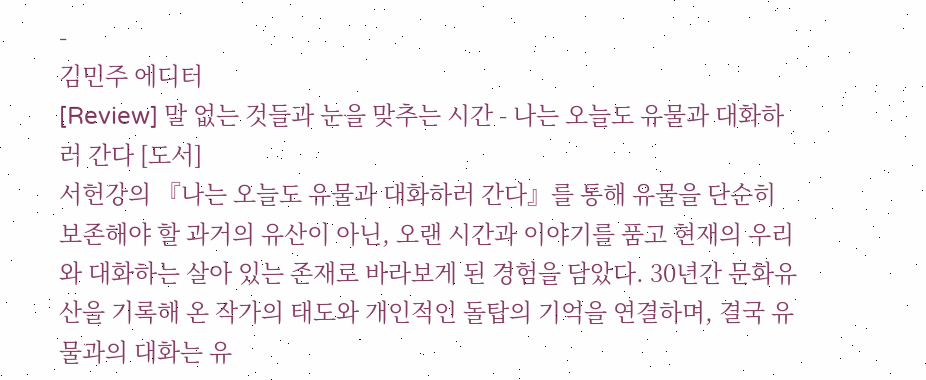-
김민주 에디터
[Review] 말 없는 것들과 눈을 맞추는 시간 - 나는 오늘도 유물과 대화하러 간다 [도서]
서헌강의 『나는 오늘도 유물과 대화하러 간다』를 통해 유물을 단순히 보존해야 할 과거의 유산이 아닌, 오랜 시간과 이야기를 품고 현재의 우리와 대화하는 살아 있는 존재로 바라보게 된 경험을 담았다. 30년간 문화유산을 기록해 온 작가의 태도와 개인적인 돌탑의 기억을 연결하며, 결국 유물과의 대화는 유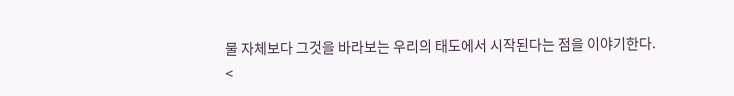물 자체보다 그것을 바라보는 우리의 태도에서 시작된다는 점을 이야기한다.
<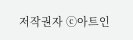저작권자 ⓒ아트인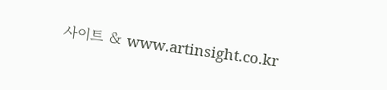사이트 & www.artinsight.co.kr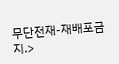무단전재-재배포금지.>